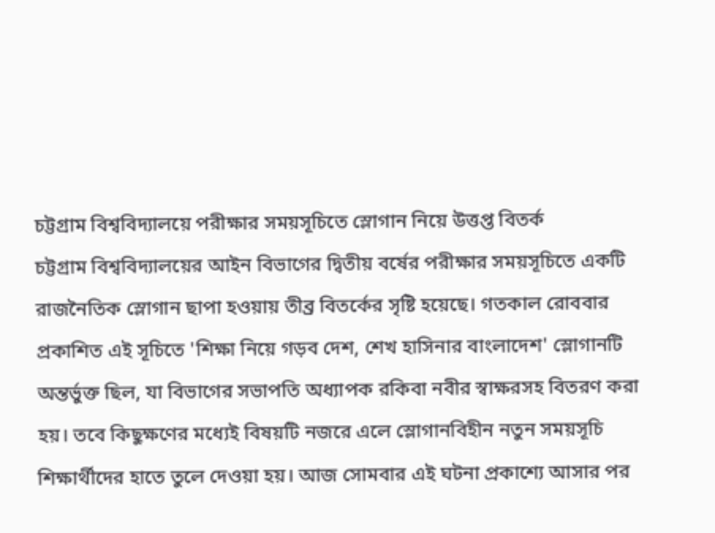চট্টগ্রাম বিশ্ববিদ্যালয়ে পরীক্ষার সময়সূচিতে স্লোগান নিয়ে উত্তপ্ত বিতর্ক
চট্টগ্রাম বিশ্ববিদ্যালয়ের আইন বিভাগের দ্বিতীয় বর্ষের পরীক্ষার সময়সূচিতে একটি রাজনৈতিক স্লোগান ছাপা হওয়ায় তীব্র বিতর্কের সৃষ্টি হয়েছে। গতকাল রোববার প্রকাশিত এই সূচিতে 'শিক্ষা নিয়ে গড়ব দেশ, শেখ হাসিনার বাংলাদেশ' স্লোগানটি অন্তর্ভুক্ত ছিল, যা বিভাগের সভাপতি অধ্যাপক রকিবা নবীর স্বাক্ষরসহ বিতরণ করা হয়। তবে কিছুক্ষণের মধ্যেই বিষয়টি নজরে এলে স্লোগানবিহীন নতুন সময়সূচি শিক্ষার্থীদের হাতে তুলে দেওয়া হয়। আজ সোমবার এই ঘটনা প্রকাশ্যে আসার পর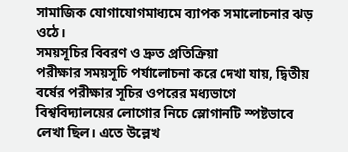সামাজিক যোগাযোগমাধ্যমে ব্যাপক সমালোচনার ঝড় ওঠে।
সময়সূচির বিবরণ ও দ্রুত প্রতিক্রিয়া
পরীক্ষার সময়সূচি পর্যালোচনা করে দেখা যায়, দ্বিতীয় বর্ষের পরীক্ষার সূচির ওপরের মধ্যভাগে বিশ্ববিদ্যালয়ের লোগোর নিচে স্লোগানটি স্পষ্টভাবে লেখা ছিল। এতে উল্লেখ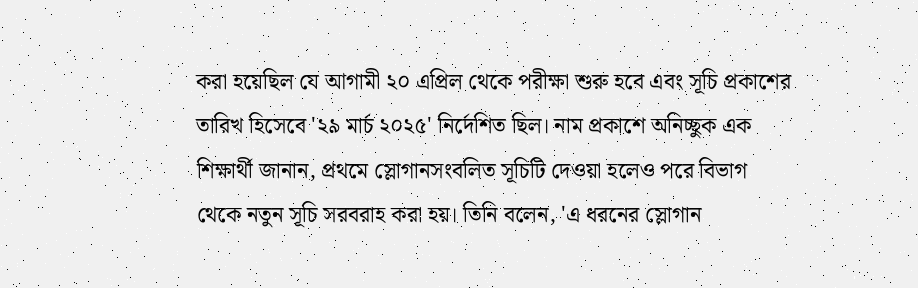করা হয়েছিল যে আগামী ২০ এপ্রিল থেকে পরীক্ষা শুরু হবে এবং সূচি প্রকাশের তারিখ হিসেবে '২৯ মার্চ ২০২৫' নির্দেশিত ছিল। নাম প্রকাশে অনিচ্ছুক এক শিক্ষার্থী জানান, প্রথমে স্লোগানসংবলিত সূচিটি দেওয়া হলেও পরে বিভাগ থেকে নতুন সূচি সরবরাহ করা হয়। তিনি বলেন, 'এ ধরনের স্লোগান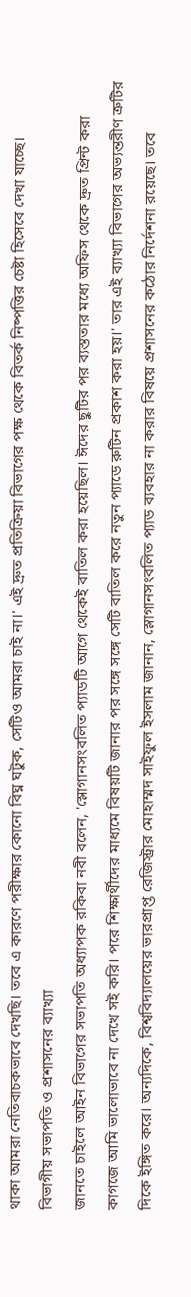থাকা আমরা নেতিবাচকভাবে দেখছি। তবে এ কারণে পরীক্ষার কোনো বিঘ্ন ঘটুক, সেটিও আমরা চাই না।' এই দ্রুত প্রতিক্রিয়া বিভাগের পক্ষ থেকে বিতর্ক নিষ্পত্তির চেষ্টা হিসেবে দেখা যাচ্ছে।
বিভাগীয় সভাপতি ও প্রশাসনের ব্যাখ্যা
জানতে চাইলে আইন বিভাগের সভাপতি অধ্যাপক রকিবা নবী বলেন, 'স্লোগানসংবলিত প্যাডটি আগে থেকেই বাতিল করা হয়েছিল। ঈদের ছুটির পর ব্যস্ততার মধ্যে অফিস থেকে দ্রুত প্রিন্ট করা কাগজে আমি ভালোভাবে না দেখে সই করি। পরে শিক্ষার্থীদের মাধ্যমে বিষয়টি জানার পর সঙ্গে সঙ্গে সেটি বাতিল করে নতুন প্যাডে রুটিন প্রকাশ করা হয়।' তার এই ব্যাখ্যা বিভাগের অভ্যন্তরীণ ত্রুটির দিকে ইঙ্গিত করে। অন্যদিকে, বিশ্ববিদ্যালয়ের ভারপ্রাপ্ত রেজিস্ট্রার মোহাম্মদ সাইফুল ইসলাম জানান, স্লোগানসংবলিত প্যাড ব্যবহার না করার বিষয়ে প্রশাসনের কঠোর নির্দেশনা রয়েছে। তবে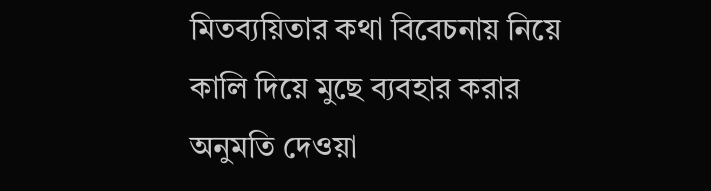মিতব্যয়িতার কথা বিবেচনায় নিয়ে কালি দিয়ে মুছে ব্যবহার করার অনুমতি দেওয়া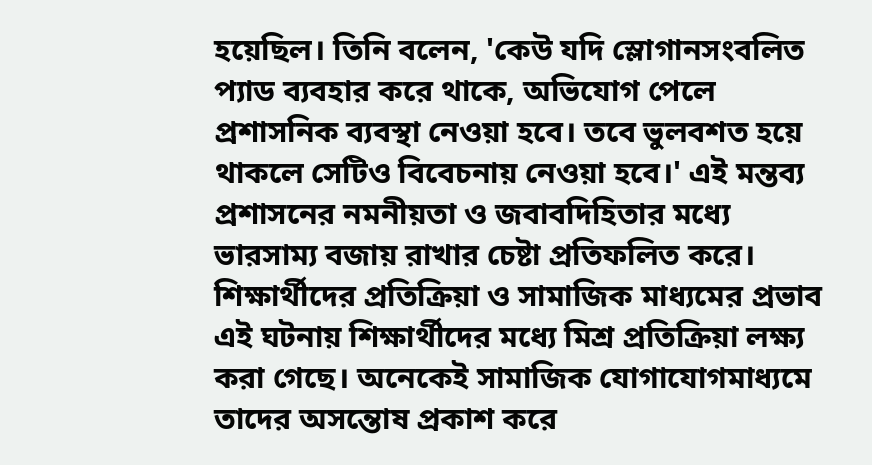হয়েছিল। তিনি বলেন, 'কেউ যদি স্লোগানসংবলিত প্যাড ব্যবহার করে থাকে, অভিযোগ পেলে প্রশাসনিক ব্যবস্থা নেওয়া হবে। তবে ভুলবশত হয়ে থাকলে সেটিও বিবেচনায় নেওয়া হবে।' এই মন্তব্য প্রশাসনের নমনীয়তা ও জবাবদিহিতার মধ্যে ভারসাম্য বজায় রাখার চেষ্টা প্রতিফলিত করে।
শিক্ষার্থীদের প্রতিক্রিয়া ও সামাজিক মাধ্যমের প্রভাব
এই ঘটনায় শিক্ষার্থীদের মধ্যে মিশ্র প্রতিক্রিয়া লক্ষ্য করা গেছে। অনেকেই সামাজিক যোগাযোগমাধ্যমে তাদের অসন্তোষ প্রকাশ করে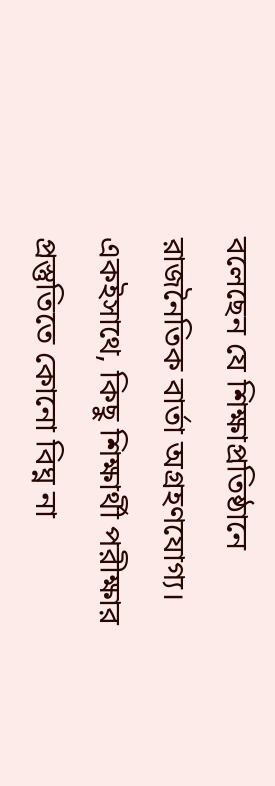বলেছেন যে শিক্ষাপ্রতিষ্ঠানে রাজনৈতিক বার্তা অগ্রহণযোগ্য। একইসাথে, কিছু শিক্ষার্থী পরীক্ষার প্রস্তুতিতে কোনো বিঘ্ন না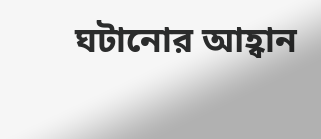ঘটানোর আহ্বান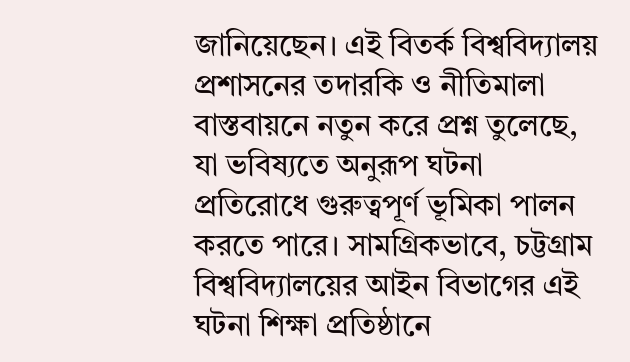জানিয়েছেন। এই বিতর্ক বিশ্ববিদ্যালয় প্রশাসনের তদারকি ও নীতিমালা বাস্তবায়নে নতুন করে প্রশ্ন তুলেছে, যা ভবিষ্যতে অনুরূপ ঘটনা প্রতিরোধে গুরুত্বপূর্ণ ভূমিকা পালন করতে পারে। সামগ্রিকভাবে, চট্টগ্রাম বিশ্ববিদ্যালয়ের আইন বিভাগের এই ঘটনা শিক্ষা প্রতিষ্ঠানে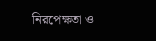নিরপেক্ষতা ও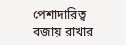পেশাদারিত্ব বজায় রাখার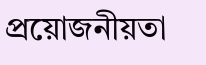প্রয়োজনীয়তা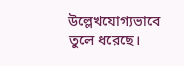উল্লেখযোগ্যভাবে তুলে ধরেছে।